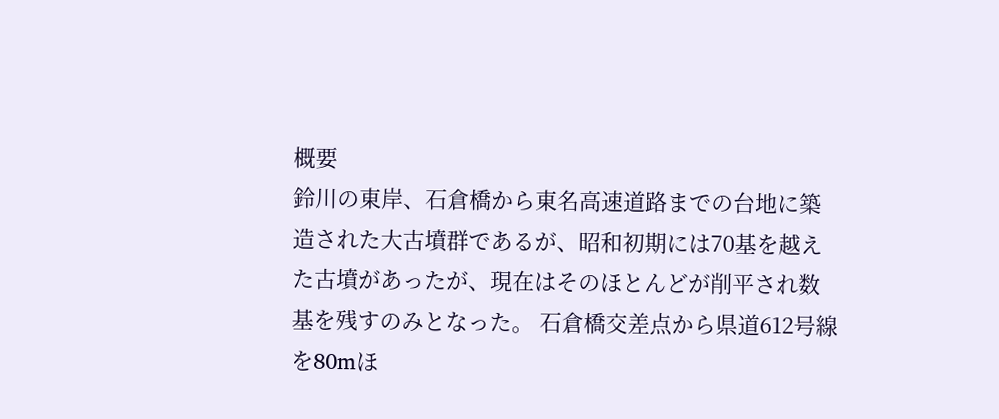概要
鈴川の東岸、石倉橋から東名高速道路までの台地に築造された大古墳群であるが、昭和初期には70基を越えた古墳があったが、現在はそのほとんどが削平され数基を残すのみとなった。 石倉橋交差点から県道612号線を80mほ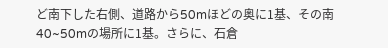ど南下した右側、道路から50mほどの奥に1基、その南40~50mの場所に1基。さらに、石倉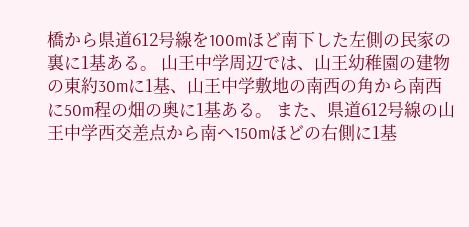橋から県道612号線を100mほど南下した左側の民家の裏に1基ある。 山王中学周辺では、山王幼稚園の建物の東約30mに1基、山王中学敷地の南西の角から南西に50m程の畑の奥に1基ある。 また、県道612号線の山王中学西交差点から南へ150mほどの右側に1基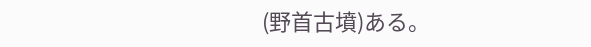(野首古墳)ある。